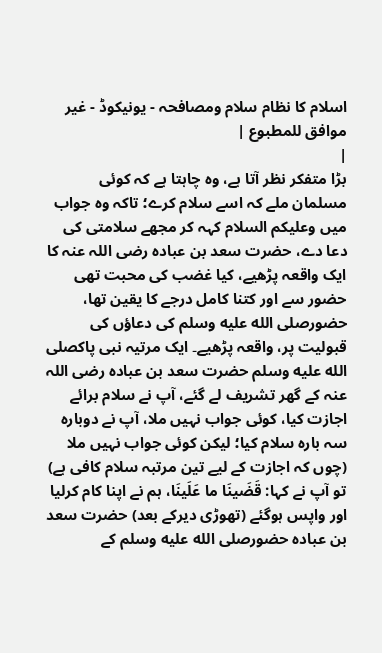اسلام کا نظام سلام ومصافحہ - یونیکوڈ - غیر موافق للمطبوع |
|
بڑا متفکر نظر آتا ہے، وہ چاہتا ہے کہ کوئی مسلمان ملے کہ اسے سلام کرے؛ تاکہ وہ جواب میں وعلیکم السلام کہہ کر مجھے سلامتی کی دعا دے، حضرت سعد بن عبادہ رضی اللہ عنہ کا ایک واقعہ پڑھیے، کیا غضب کی محبت تھی حضور سے اور کتنا کامل درجے کا یقین تھا، حضورصلى الله عليه وسلم کی دعاؤں کی قبولیت پر، واقعہ پڑھیے۔ ایک مرتیہ نبی پاکصلى الله عليه وسلم حضرت سعد بن عبادہ رضی اللہ عنہ کے گھر تشریف لے گئے، آپ نے سلام برائے اجازت کیا، کوئی جواب نہیں ملا، آپ نے دوبارہ سہ بارہ سلام کیا؛ لیکن کوئی جواب نہیں ملا (چوں کہ اجازت کے لیے تین مرتبہ سلام کافی ہے) تو آپ نے کہا: قَضَینَا ما عَلَینَا، ہم نے اپنا کام کرلیا اور واپس ہوگئے (تھوڑی دیرکے بعد) حضرت سعد بن عبادہ حضورصلى الله عليه وسلم کے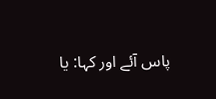پاس آئے اور کہا: یا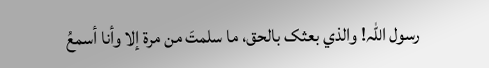رسول اللہ! والذي بعثک بالحق، ما سلمتَ من مرۃ إلا وأنا أسمعُ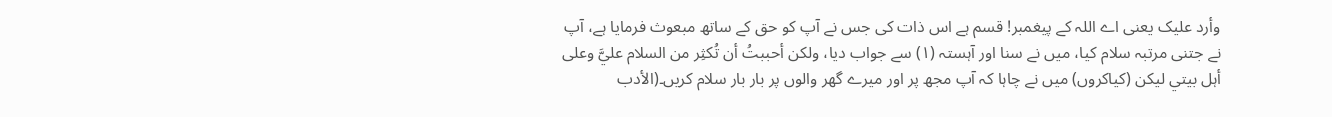وأرد علیک یعنی اے اللہ کے پیغمبر! قسم ہے اس ذات کی جس نے آپ کو حق کے ساتھ مبعوث فرمایا ہے، آپ نے جتنی مرتبہ سلام کیا، میں نے سنا اور آہستہ (۱) سے جواب دیا، ولکن أحببتُ أن تُکثِر من السلام عليَّ وعلی أہل بیتي لیکن (کیاکروں) میں نے چاہا کہ آپ مجھ پر اور میرے گھر والوں پر بار بار سلام کریں۔(الأدب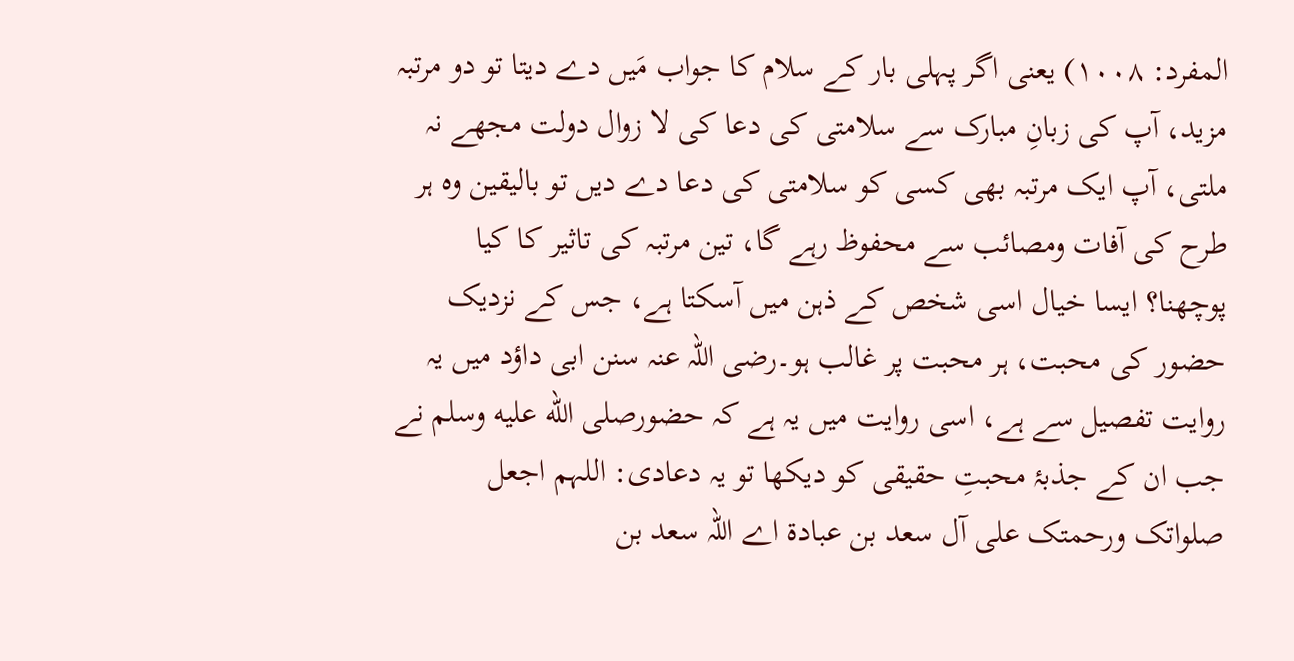المفرد: ۱۰۰۸) یعنی اگر پہلی بار کے سلام کا جواب مَیں دے دیتا تو دو مرتبہ مزید، آپ کی زبانِ مبارک سے سلامتی کی دعا کی لا زوال دولت مجھے نہ ملتی، آپ ایک مرتبہ بھی کسی کو سلامتی کی دعا دے دیں تو بالیقین وہ ہر طرح کی آفات ومصائب سے محفوظ رہے گا، تین مرتبہ کی تاثیر کا کیا پوچھنا؟ ایسا خیال اسی شخص کے ذہن میں آسکتا ہے، جس کے نزدیک حضور کی محبت، ہر محبت پر غالب ہو۔رضی اللہ عنہ سنن ابی داؤد میں یہ روایت تفصیل سے ہے، اسی روایت میں یہ ہے کہ حضورصلى الله عليه وسلم نے جب ان کے جذبۂ محبتِ حقیقی کو دیکھا تو یہ دعادی: اللہم اجعل صلواتک ورحمتک علی آل سعد بن عبادۃ اے اللہ سعد بن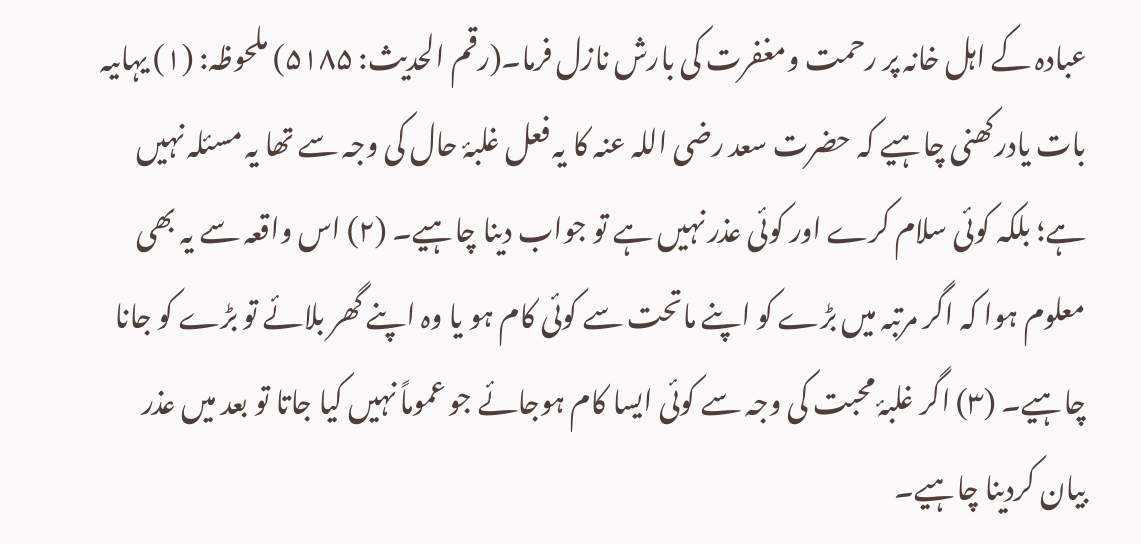عبادہ کے اہل خانہ پر رحمت ومغفرت کی بارش نازل فرما۔(رقم الحدیث: ۵۱۸۵) ملحوظہ: (۱) یہاںیہ بات یادرکھنی چاہیے کہ حضرت سعد رضی اللہ عنہ کا یہ فعل غلبۂ حال کی وجہ سے تھا یہ مسئلہ نہیں ہے؛ بلکہ کوئی سلام کرے اور کوئی عذر نہیں ہے تو جواب دینا چاہیے۔ (۲) اس واقعہ سے یہ بھی معلوم ہوا کہ اگر مرتبہ میں بڑے کو اپنے ماتحت سے کوئی کام ہو یا وہ اپنے گھر بلائے تو بڑے کو جانا چاہیے۔ (۳) اگر غلبۂ محبت کی وجہ سے کوئی ایسا کام ہوجائے جو عموماً نہیں کیا جاتا تو بعد میں عذر بیان کردینا چاہیے۔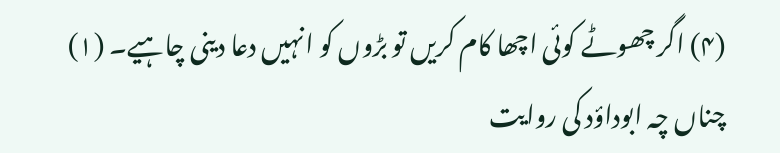(۴) اگر چھوٹے کوئی اچھا کام کریں تو بڑوں کو انہیں دعا دینی چاہیے۔ (۱) چناں چہ ابوداؤد کی روایت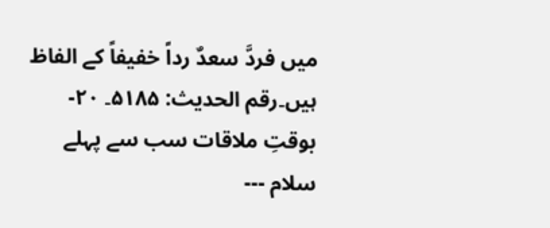میں فردَّ سعدٌ رداً خفیفاً کے الفاظ ہیں۔رقم الحدیث: ۵۱۸۵۔ ۲۰- بوقتِ ملاقات سب سے پہلے سلام ---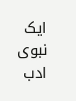ایک نبوی ادب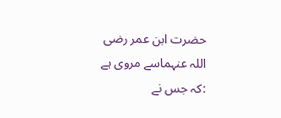حضرت ابن عمر رضی اللہ عنہماسے مروی ہے :کہ جس نے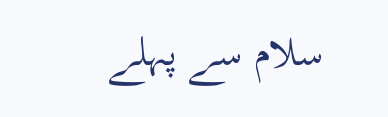سلام سے پہلے